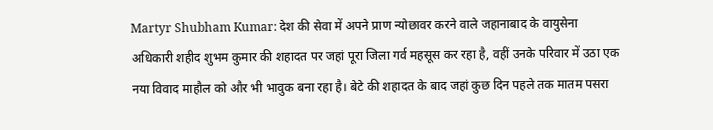Martyr Shubham Kumar: देश की सेवा में अपने प्राण न्योछावर करने वाले जहानाबाद के वायुसेना अधिकारी शहीद शुभम कुमार की शहादत पर जहां पूरा जिला गर्व महसूस कर रहा है, वहीं उनके परिवार में उठा एक नया विवाद माहौल को और भी भावुक बना रहा है। बेटे की शहादत के बाद जहां कुछ दिन पहले तक मातम पसरा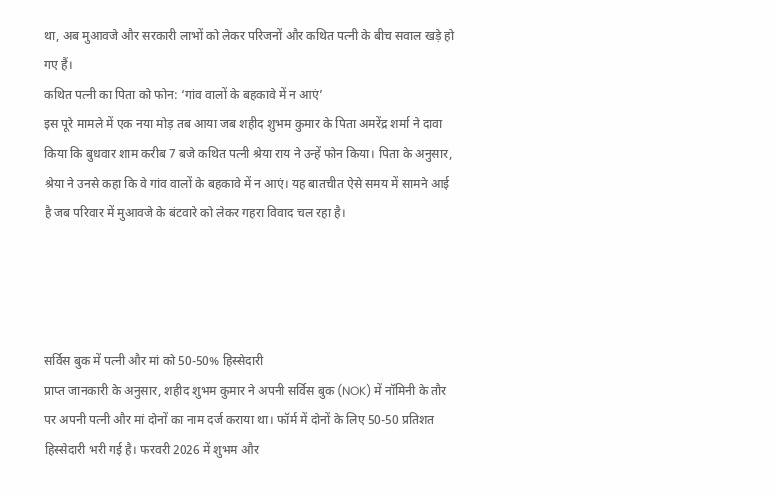था, अब मुआवजे और सरकारी लाभों को लेकर परिजनों और कथित पत्नी के बीच सवाल खड़े हो गए हैं।
कथित पत्नी का पिता को फोन: ‘गांव वालों के बहकावे में न आएं’
इस पूरे मामले में एक नया मोड़ तब आया जब शहीद शुभम कुमार के पिता अमरेंद्र शर्मा ने दावा किया कि बुधवार शाम करीब 7 बजे कथित पत्नी श्रेया राय ने उन्हें फोन किया। पिता के अनुसार, श्रेया ने उनसे कहा कि वे गांव वालों के बहकावे में न आएं। यह बातचीत ऐसे समय में सामने आई है जब परिवार में मुआवजे के बंटवारे को लेकर गहरा विवाद चल रहा है।




सर्विस बुक में पत्नी और मां को 50-50% हिस्सेदारी
प्राप्त जानकारी के अनुसार, शहीद शुभम कुमार ने अपनी सर्विस बुक (NOK) में नॉमिनी के तौर पर अपनी पत्नी और मां दोनों का नाम दर्ज कराया था। फॉर्म में दोनों के लिए 50-50 प्रतिशत हिस्सेदारी भरी गई है। फरवरी 2026 में शुभम और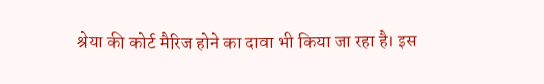श्रेया की कोर्ट मैरिज होने का दावा भी किया जा रहा है। इस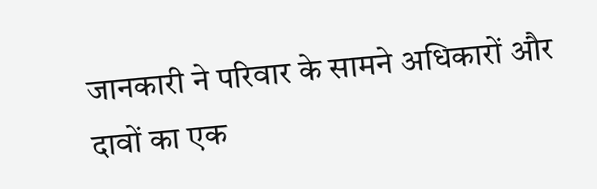जानकारी ने परिवार के सामने अधिकारों और दावों का एक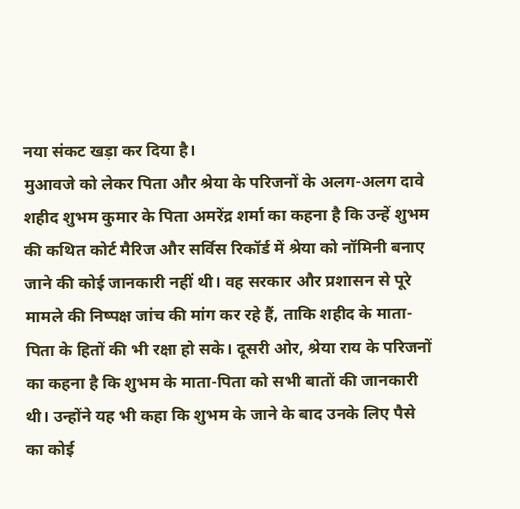नया संकट खड़ा कर दिया है।
मुआवजे को लेकर पिता और श्रेया के परिजनों के अलग-अलग दावे
शहीद शुभम कुमार के पिता अमरेंद्र शर्मा का कहना है कि उन्हें शुभम की कथित कोर्ट मैरिज और सर्विस रिकॉर्ड में श्रेया को नॉमिनी बनाए जाने की कोई जानकारी नहीं थी। वह सरकार और प्रशासन से पूरे मामले की निष्पक्ष जांच की मांग कर रहे हैं, ताकि शहीद के माता-पिता के हितों की भी रक्षा हो सके। दूसरी ओर, श्रेया राय के परिजनों का कहना है कि शुभम के माता-पिता को सभी बातों की जानकारी थी। उन्होंने यह भी कहा कि शुभम के जाने के बाद उनके लिए पैसे का कोई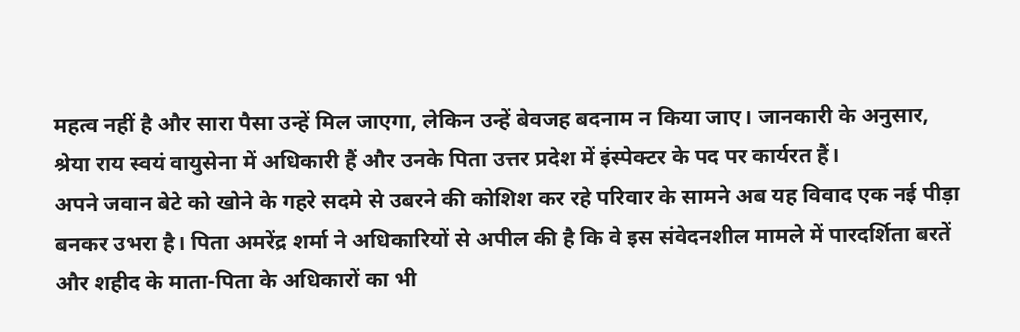महत्व नहीं है और सारा पैसा उन्हें मिल जाएगा, लेकिन उन्हें बेवजह बदनाम न किया जाए। जानकारी के अनुसार, श्रेया राय स्वयं वायुसेना में अधिकारी हैं और उनके पिता उत्तर प्रदेश में इंस्पेक्टर के पद पर कार्यरत हैं।
अपने जवान बेटे को खोने के गहरे सदमे से उबरने की कोशिश कर रहे परिवार के सामने अब यह विवाद एक नई पीड़ा बनकर उभरा है। पिता अमरेंद्र शर्मा ने अधिकारियों से अपील की है कि वे इस संवेदनशील मामले में पारदर्शिता बरतें और शहीद के माता-पिता के अधिकारों का भी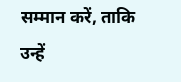सम्मान करें, ताकि उन्हें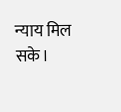न्याय मिल सके।